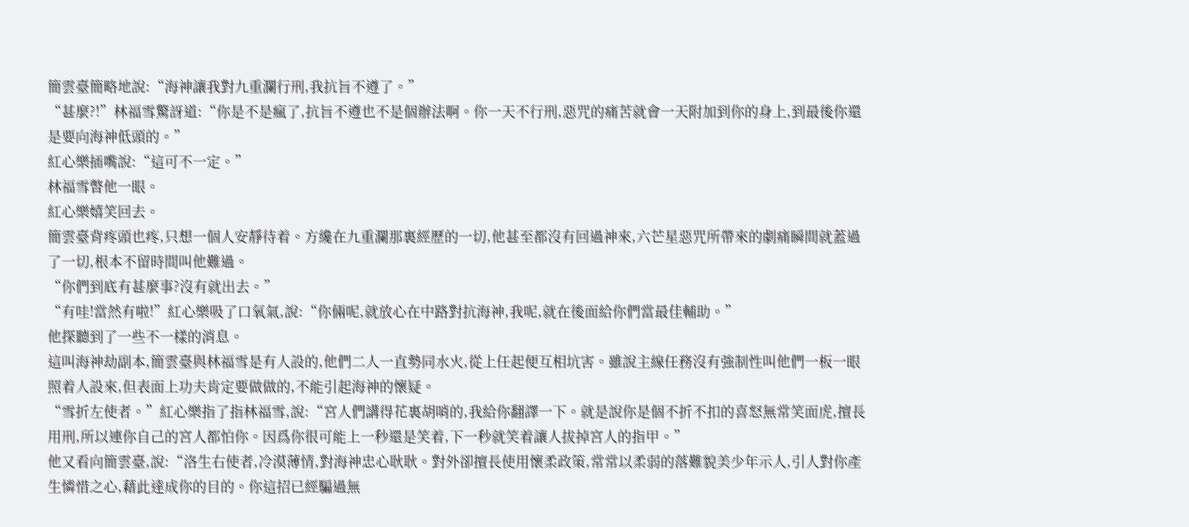簡雲臺簡略地說:“海神讓我對九重瀾行刑,我抗旨不遵了。”
“甚麼?!”林福雪驚訝道:“你是不是瘋了,抗旨不遵也不是個辦法啊。你一天不行刑,惡咒的痛苦就會一天附加到你的身上,到最後你還是要向海神低頭的。”
紅心樂插嘴說:“這可不一定。”
林福雪瞥他一眼。
紅心樂嬉笑回去。
簡雲臺背疼頭也疼,只想一個人安靜待着。方纔在九重瀾那裏經歷的一切,他甚至都沒有回過神來,六芒星惡咒所帶來的劇痛瞬間就蓋過了一切,根本不留時間叫他難過。
“你們到底有甚麼事?沒有就出去。”
“有哇!當然有啦!”紅心樂吸了口氧氣,說:“你倆呢,就放心在中路對抗海神,我呢,就在後面給你們當最佳輔助。”
他探聽到了一些不一樣的消息。
這叫海神劫副本,簡雲臺與林福雪是有人設的,他們二人一直勢同水火,從上任起便互相坑害。雖說主線任務沒有強制性叫他們一板一眼照着人設來,但表面上功夫肯定要做做的,不能引起海神的懷疑。
“雪折左使者。”紅心樂指了指林福雪,說:“宮人們講得花裏胡哨的,我給你翻譯一下。就是說你是個不折不扣的喜怒無常笑面虎,擅長用刑,所以連你自己的宮人都怕你。因爲你很可能上一秒還是笑着,下一秒就笑着讓人拔掉宮人的指甲。”
他又看向簡雲臺,說:“洛生右使者,冷漠薄情,對海神忠心耿耿。對外卻擅長使用懷柔政策,常常以柔弱的落難貌美少年示人,引人對你產生憐惜之心,藉此達成你的目的。你這招已經騙過無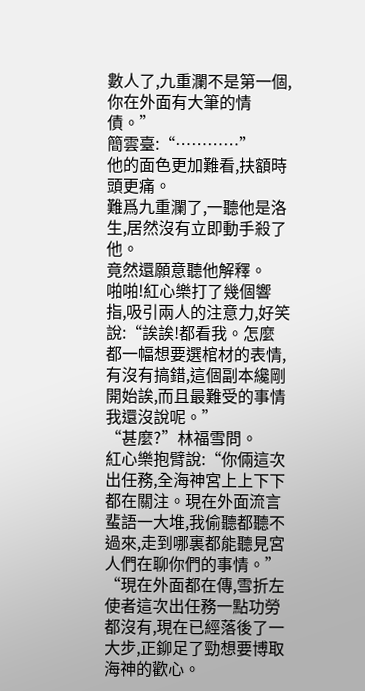數人了,九重瀾不是第一個,你在外面有大筆的情債。”
簡雲臺:“…………”
他的面色更加難看,扶額時頭更痛。
難爲九重瀾了,一聽他是洛生,居然沒有立即動手殺了他。
竟然還願意聽他解釋。
啪啪!紅心樂打了幾個響指,吸引兩人的注意力,好笑說:“誒誒!都看我。怎麼都一幅想要選棺材的表情,有沒有搞錯,這個副本纔剛開始誒,而且最難受的事情我還沒說呢。”
“甚麼?”林福雪問。
紅心樂抱臂說:“你倆這次出任務,全海神宮上上下下都在關注。現在外面流言蜚語一大堆,我偷聽都聽不過來,走到哪裏都能聽見宮人們在聊你們的事情。”
“現在外面都在傳,雪折左使者這次出任務一點功勞都沒有,現在已經落後了一大步,正鉚足了勁想要博取海神的歡心。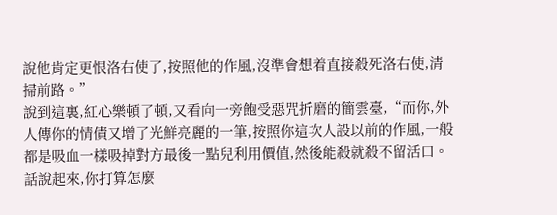說他肯定更恨洛右使了,按照他的作風,沒準會想着直接殺死洛右使,清掃前路。”
說到這裏,紅心樂頓了頓,又看向一旁飽受惡咒折磨的簡雲臺,“而你,外人傳你的情債又增了光鮮亮麗的一筆,按照你這次人設以前的作風,一般都是吸血一樣吸掉對方最後一點兒利用價值,然後能殺就殺不留活口。話說起來,你打算怎麼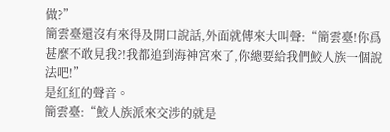做?”
簡雲臺還沒有來得及開口說話,外面就傳來大叫聲:“簡雲臺!你爲甚麼不敢見我?!我都追到海神宮來了,你總要給我們鮫人族一個說法吧!”
是紅紅的聲音。
簡雲臺:“鮫人族派來交涉的就是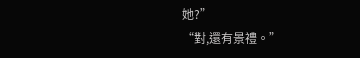她?”
“對,還有景禮。”